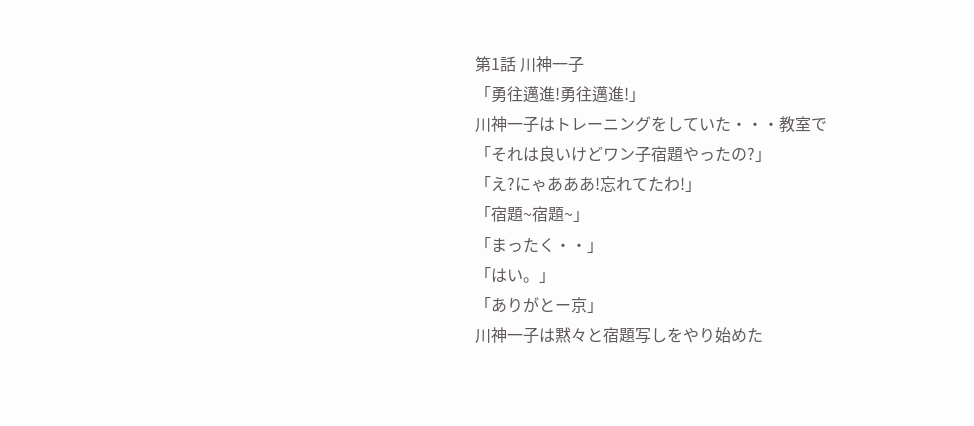第1話 川神一子
「勇往邁進!勇往邁進!」
川神一子はトレーニングをしていた・・・教室で
「それは良いけどワン子宿題やったの?」
「え?にゃあああ!忘れてたわ!」
「宿題~宿題~」
「まったく・・」
「はい。」
「ありがとー京」
川神一子は黙々と宿題写しをやり始めた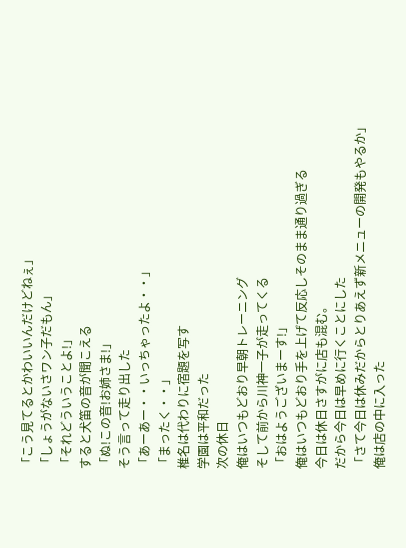「こう見てるとかわいいんだけどねぇ」
「しょうがないさワン子だもん」
「それどういうことよ!」
すると犬笛の音が聞こえる
「ぬ!この音!お姉さま!」
そう言って走り出した
「あーあー・・いっちゃったよ・・」
「まったく・・」
椎名は代わりに宿題を写す
学園は平和だった
次の休日
俺はいつもどおり早朝トレーニング
そして前から川神一子が走ってくる
「おはようございまーす!」
俺はいつもどおり手を上げて反応しそのまま通り過ぎる
今日は休日さすがに店も混む。
だから今日は早めに行くことにした
「さて今日は休みだからとりあえず新メニューの開発もやるか」
俺は店の中に入った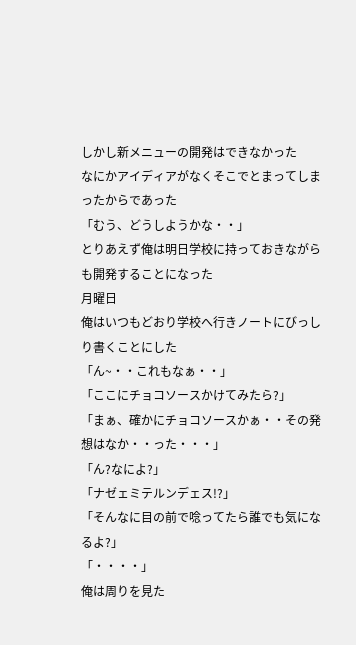しかし新メニューの開発はできなかった
なにかアイディアがなくそこでとまってしまったからであった
「むう、どうしようかな・・」
とりあえず俺は明日学校に持っておきながらも開発することになった
月曜日
俺はいつもどおり学校へ行きノートにびっしり書くことにした
「ん~・・これもなぁ・・」
「ここにチョコソースかけてみたら?」
「まぁ、確かにチョコソースかぁ・・その発想はなか・・った・・・」
「ん?なによ?」
「ナゼェミテルンデェス!?」
「そんなに目の前で唸ってたら誰でも気になるよ?」
「・・・・」
俺は周りを見た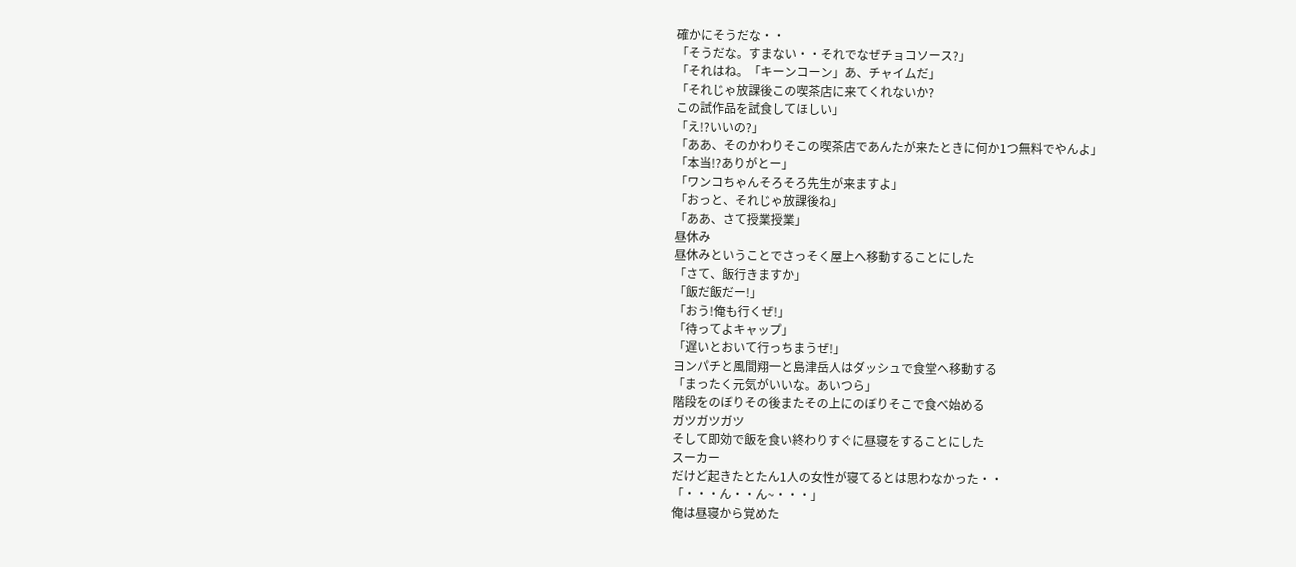確かにそうだな・・
「そうだな。すまない・・それでなぜチョコソース?」
「それはね。「キーンコーン」あ、チャイムだ」
「それじゃ放課後この喫茶店に来てくれないか?
この試作品を試食してほしい」
「え!?いいの?」
「ああ、そのかわりそこの喫茶店であんたが来たときに何か1つ無料でやんよ」
「本当!?ありがとー」
「ワンコちゃんそろそろ先生が来ますよ」
「おっと、それじゃ放課後ね」
「ああ、さて授業授業」
昼休み
昼休みということでさっそく屋上へ移動することにした
「さて、飯行きますか」
「飯だ飯だー!」
「おう!俺も行くぜ!」
「待ってよキャップ」
「遅いとおいて行っちまうぜ!」
ヨンパチと風間翔一と島津岳人はダッシュで食堂へ移動する
「まったく元気がいいな。あいつら」
階段をのぼりその後またその上にのぼりそこで食べ始める
ガツガツガツ
そして即効で飯を食い終わりすぐに昼寝をすることにした
スーカー
だけど起きたとたん1人の女性が寝てるとは思わなかった・・
「・・・ん・・ん~・・・」
俺は昼寝から覚めた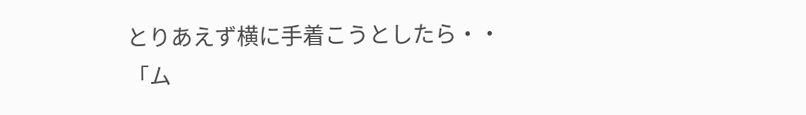とりあえず横に手着こうとしたら・・
「ム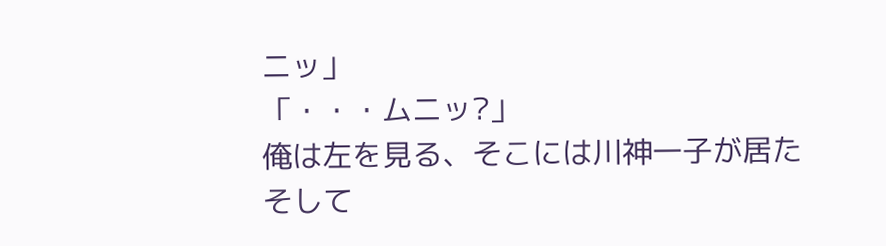ニッ」
「・・・ムニッ?」
俺は左を見る、そこには川神一子が居た
そして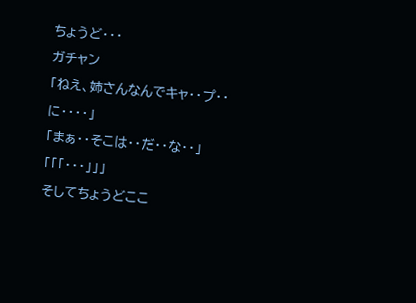ちょうど・・・
ガチャン
「ねえ、姉さんなんでキャ・・プ・・に・・・・」
「まぁ・・そこは・・だ・・な・・」
「「「・・・」」」
そしてちょうどここ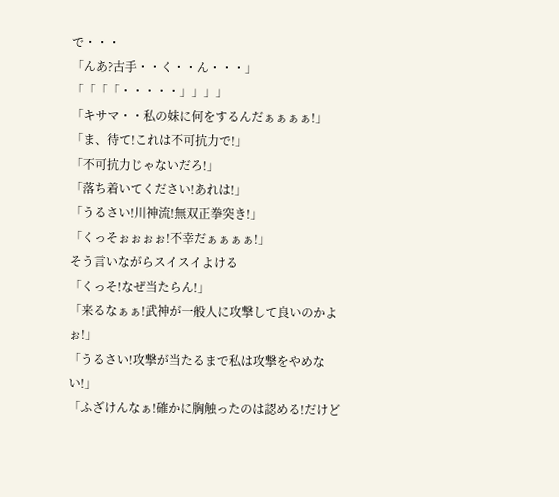で・・・
「んあ?古手・・く・・ん・・・」
「「「「・・・・・」」」」
「キサマ・・私の妹に何をするんだぁぁぁぁ!」
「ま、待て!これは不可抗力で!」
「不可抗力じゃないだろ!」
「落ち着いてください!あれは!」
「うるさい!川神流!無双正拳突き!」
「くっそぉぉぉぉ!不幸だぁぁぁぁ!」
そう言いながらスイスイよける
「くっそ!なぜ当たらん!」
「来るなぁぁ!武神が一般人に攻撃して良いのかよぉ!」
「うるさい!攻撃が当たるまで私は攻撃をやめない!」
「ふざけんなぁ!確かに胸触ったのは認める!だけど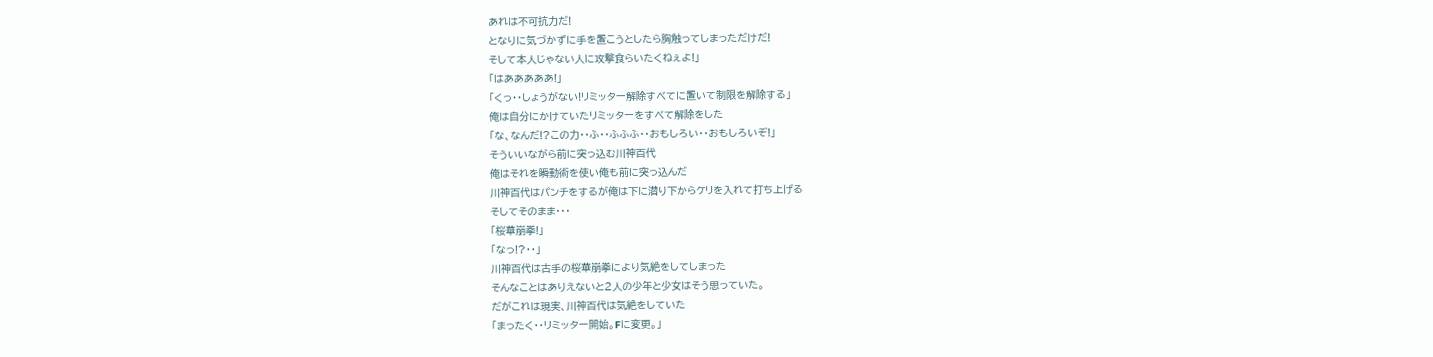あれは不可抗力だ!
となりに気づかずに手を置こうとしたら胸触ってしまっただけだ!
そして本人じゃない人に攻撃食らいたくねぇよ!」
「はあああああ!」
「くっ・・しょうがない!リミッター解除すべてに置いて制限を解除する」
俺は自分にかけていたリミッターをすべて解除をした
「な、なんだ!?この力・・ふ・・ふふふ・・おもしろい・・おもしろいぞ!」
そういいながら前に突っ込む川神百代
俺はそれを瞬動術を使い俺も前に突っ込んだ
川神百代はパンチをするが俺は下に潜り下からケリを入れて打ち上げる
そしてそのまま・・・
「桜華崩拳!」
「なっ!?・・」
川神百代は古手の桜華崩拳により気絶をしてしまった
そんなことはありえないと2人の少年と少女はそう思っていた。
だがこれは現実、川神百代は気絶をしていた
「まったく・・リミッター開始。Fに変更。」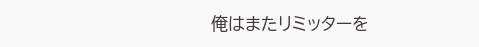俺はまたリミッターを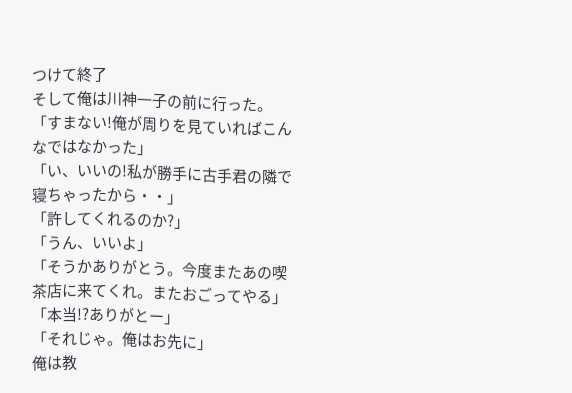つけて終了
そして俺は川神一子の前に行った。
「すまない!俺が周りを見ていればこんなではなかった」
「い、いいの!私が勝手に古手君の隣で寝ちゃったから・・」
「許してくれるのか?」
「うん、いいよ」
「そうかありがとう。今度またあの喫茶店に来てくれ。またおごってやる」
「本当!?ありがとー」
「それじゃ。俺はお先に」
俺は教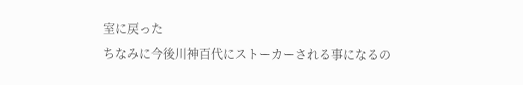室に戻った
ちなみに今後川神百代にストーカーされる事になるの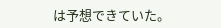は予想できていた。